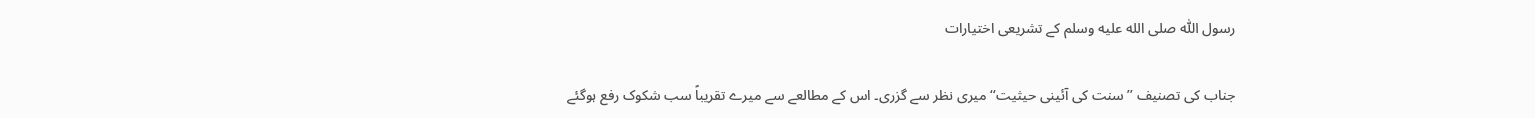رسول اللّٰہ صلى الله عليه وسلم کے تشریعی اختیارات

جناب کی تصنیف ’’سنت کی آئینی حیثیت‘‘ میری نظر سے گزری۔ اس کے مطالعے سے میرے تقریباً سب شکوک رفع ہوگئے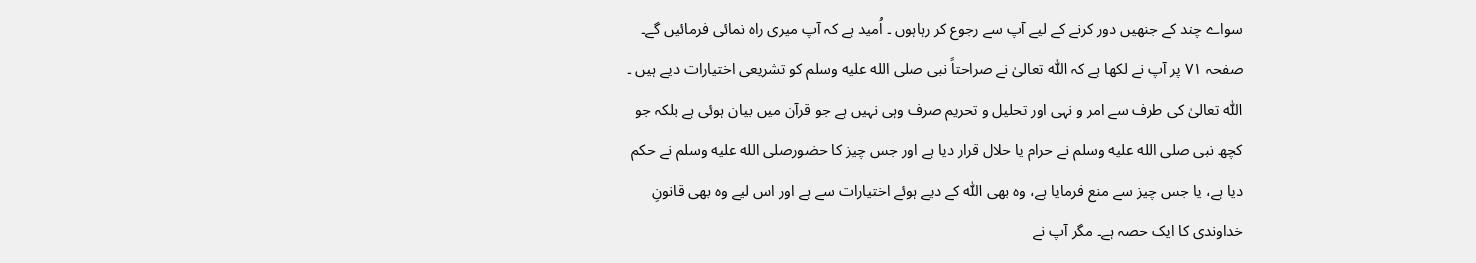سواے چند کے جنھیں دور کرنے کے لیے آپ سے رجوع کر رہاہوں ۔ اُمید ہے کہ آپ میری راہ نمائی فرمائیں گے۔ صفحہ ۷۱ پر آپ نے لکھا ہے کہ اللّٰہ تعالیٰ نے صراحتاً نبی صلى الله عليه وسلم کو تشریعی اختیارات دیے ہیں ۔ اللّٰہ تعالیٰ کی طرف سے امر و نہی اور تحلیل و تحریم صرف وہی نہیں ہے جو قرآن میں بیان ہوئی ہے بلکہ جو کچھ نبی صلى الله عليه وسلم نے حرام یا حلال قرار دیا ہے اور جس چیز کا حضورصلى الله عليه وسلم نے حکم دیا ہے، یا جس چیز سے منع فرمایا ہے، وہ بھی اللّٰہ کے دیے ہوئے اختیارات سے ہے اور اس لیے وہ بھی قانونِ خداوندی کا ایک حصہ ہے۔ مگر آپ نے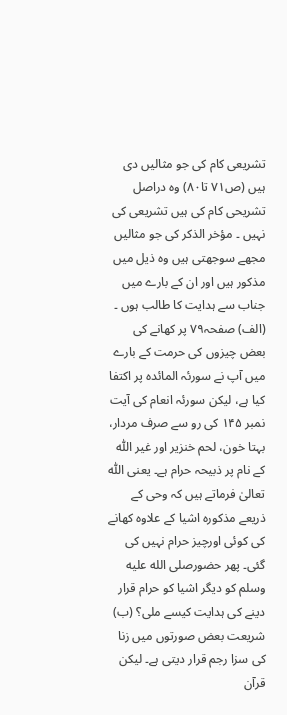تشریعی کام کی جو مثالیں دی ہیں (ص۷۱ تا۸۰) وہ دراصل تشریحی کام کی ہیں تشریعی کی نہیں ۔ مؤخر الذکر کی جو مثالیں مجھے سوجھتی ہیں وہ ذیل میں مذکور ہیں اور ان کے بارے میں جناب سے ہدایت کا طالب ہوں ۔ (الف) صفحہ۷۹ پر کھانے کی بعض چیزوں کی حرمت کے بارے میں آپ نے سورئہ المائدہ پر اکتفا کیا ہے، لیکن سورئہ انعام کی آیت نمبر ۱۴۵ کی رو سے صرف مردار، بہتا خون، لحم خنزیر اور غیر اللّٰہ کے نام پر ذبیحہ حرام ہے۔ یعنی اللّٰہ تعالیٰ فرماتے ہیں کہ وحی کے ذریعے مذکورہ اشیا کے علاوہ کھانے کی کوئی اورچیز حرام نہیں کی گئی۔ پھر حضورصلى الله عليه وسلم کو دیگر اشیا کو حرام قرار دینے کی ہدایت کیسے ملی؟ (ب) شریعت بعض صورتوں میں زنا کی سزا رجم قرار دیتی ہے۔ لیکن قرآن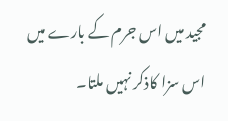مجید میں اس جرم کے بارے میں اس سزا کاذکر نہیں ملتا۔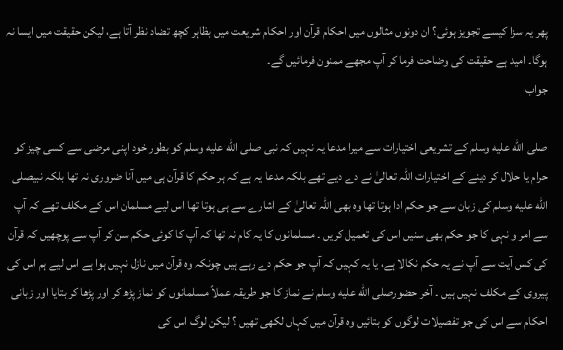پھر یہ سزا کیسے تجویز ہوئی؟ ان دونوں مثالوں میں احکام قرآن اور احکام شریعت میں بظاہر کچھ تضاد نظر آتا ہے، لیکن حقیقت میں ایسا نہ ہوگا۔ امید ہے حقیقت کی وضاحت فرما کر آپ مجھے ممنون فرمائیں گے۔
جواب

صلى الله عليه وسلم کے تشریعی اختیارات سے میرا مدعا یہ نہیں کہ نبی صلى الله عليه وسلم کو بطور خود اپنی مرضی سے کسی چیز کو حرام یا حلال کر دینے کے اختیارات اللّٰہ تعالیٰ نے دے دیے تھے بلکہ مدعا یہ ہے کہ ہر حکم کا قرآن ہی میں آنا ضروری نہ تھا بلکہ نبیصلى الله عليه وسلم کی زبان سے جو حکم ادا ہوتا تھا وہ بھی اللّٰہ تعالیٰ کے اشارے سے ہی ہوتا تھا اس لیے مسلمان اس کے مکلف تھے کہ آپ سے امر و نہی کا جو حکم بھی سنیں اس کی تعمیل کریں ۔ مسلمانوں کا یہ کام نہ تھا کہ آپ کا کوئی حکم سن کر آپ سے پوچھیں کہ قرآن کی کس آیت سے آپ نے یہ حکم نکالا ہے، یا یہ کہیں کہ آپ جو حکم دے رہے ہیں چونکہ وہ قرآن میں نازل نہیں ہوا ہے اس لیے ہم اس کی پیروی کے مکلف نہیں ہیں ۔ آخر حضورصلى الله عليه وسلم نے نماز کا جو طریقہ عملاً مسلمانوں کو نماز پڑھ کر اور پڑھا کر بتایا اور زبانی احکام سے اس کی جو تفصیلات لوگوں کو بتائیں وہ قرآن میں کہاں لکھی تھیں ؟ لیکن لوگ اس کی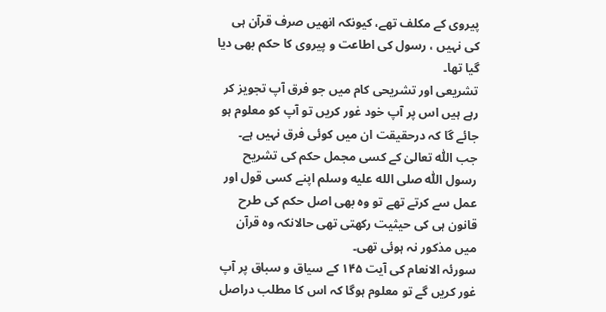پیروی کے مکلف تھے، کیونکہ انھیں صرف قرآن ہی کی نہیں ، رسول کی اطاعت و پیروی کا حکم بھی دیا گیا تھا۔
تشریعی اور تشریحی کام میں جو فرق آپ تجویز کر رہے ہیں اس پر آپ خود غور کریں تو آپ کو معلوم ہو جائے گا کہ درحقیقت ان میں کوئی فرق نہیں ہے۔ جب اللّٰہ تعالیٰ کے کسی مجمل حکم کی تشریح رسول اللّٰہ صلى الله عليه وسلم اپنے کسی قول اور عمل سے کرتے تھے تو وہ بھی اصل حکم کی طرح قانون ہی کی حیثیت رکھتی تھی حالانکہ وہ قرآن میں مذکور نہ ہوئی تھی۔
سورئہ الانعام کی آیت ۱۴۵ کے سیاق و سباق پر آپ غور کریں گے تو معلوم ہوگا کہ اس کا مطلب دراصل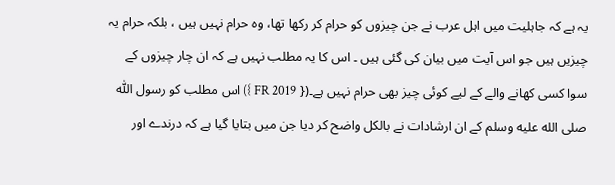یہ ہے کہ جاہلیت میں اہل عرب نے جن چیزوں کو حرام کر رکھا تھا، وہ حرام نہیں ہیں ، بلکہ حرام یہ چیزیں ہیں جو اس آیت میں بیان کی گئی ہیں ۔ اس کا یہ مطلب نہیں ہے کہ ان چار چیزوں کے سوا کسی کھانے والے کے لیے کوئی چیز بھی حرام نہیں ہے۔({ FR 2019 }) اس مطلب کو رسول اللّٰہ صلى الله عليه وسلم کے ان ارشادات نے بالکل واضح کر دیا جن میں بتایا گیا ہے کہ درندے اور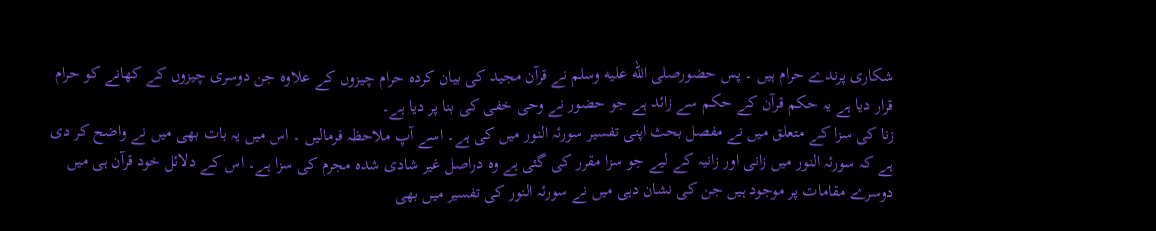شکاری پرندے حرام ہیں ۔ پس حضورصلى الله عليه وسلم نے قرآن مجید کی بیان کردہ حرام چیزوں کے علاوہ جن دوسری چیزوں کے کھانے کو حرام قرار دیا ہے یہ حکم قرآن کے حکم سے زائد ہے جو حضور نے وحی خفی کی بنا پر دیا ہے۔
زنا کی سزا کے متعلق میں نے مفصل بحث اپنی تفسیر سورئہ النور میں کی ہے۔ اسے آپ ملاحظہ فرمالیں ۔ اس میں یہ بات بھی میں نے واضح کر دی ہے کہ سورئہ النور میں زانی اور زانیہ کے لیے جو سزا مقرر کی گئی ہے وہ دراصل غیر شادی شدہ مجرم کی سزا ہے۔ اس کے دلائل خود قرآن ہی میں دوسرے مقامات پر موجود ہیں جن کی نشان دہی میں نے سورئہ النور کی تفسیر میں بھی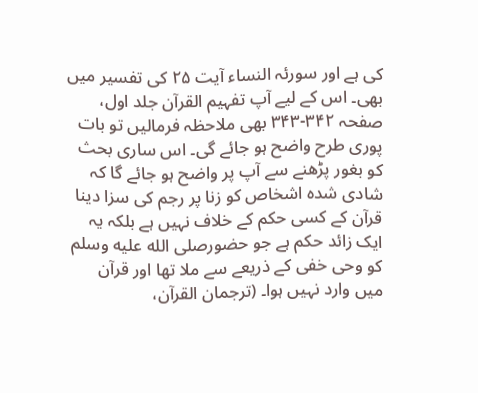کی ہے اور سورئہ النساء آیت ۲۵ کی تفسیر میں بھی۔ اس کے لیے آپ تفہیم القرآن جلد اول، صفحہ ۳۴۲-۳۴۳ بھی ملاحظہ فرمالیں تو بات پوری طرح واضح ہو جائے گی۔ اس ساری بحث کو بغور پڑھنے سے آپ پر واضح ہو جائے گا کہ شادی شدہ اشخاص کو زنا پر رجم کی سزا دینا قرآن کے کسی حکم کے خلاف نہیں ہے بلکہ یہ ایک زائد حکم ہے جو حضورصلى الله عليه وسلم کو وحی خفی کے ذریعے سے ملا تھا اور قرآن میں وارد نہیں ہوا۔ (ترجمان القرآن،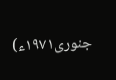جنوری۱۹۷۱ء)